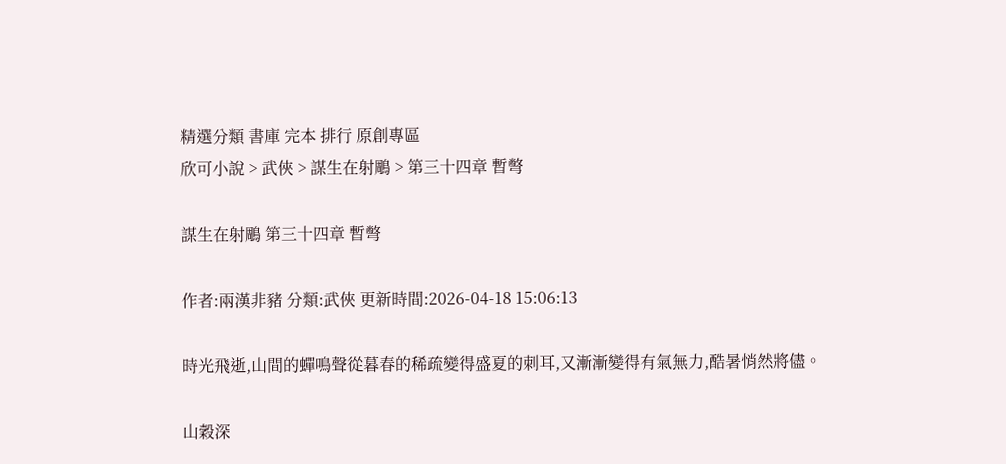精選分類 書庫 完本 排行 原創專區
欣可小說 > 武俠 > 謀生在射鵰 > 第三十四章 暫彆

謀生在射鵰 第三十四章 暫彆

作者:兩漢非豬 分類:武俠 更新時間:2026-04-18 15:06:13

時光飛逝,山間的蟬鳴聲從暮春的稀疏變得盛夏的刺耳,又漸漸變得有氣無力,酷暑悄然將儘。

山穀深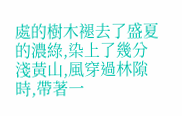處的樹木褪去了盛夏的濃綠,染上了幾分淺黃山,風穿過林隙時,帶著一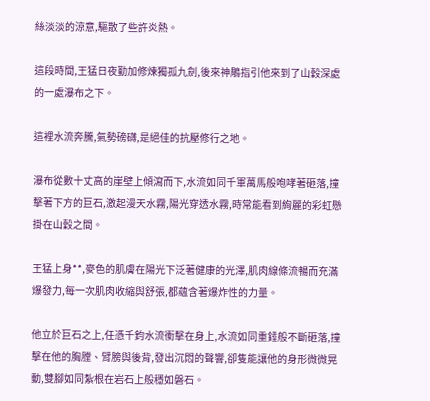絲淡淡的涼意,驅散了些許炎熱。

這段時間,王猛日夜勤加修煉獨孤九劍,後來神鵰指引他來到了山穀深處的一處瀑布之下。

這裡水流奔騰,氣勢磅礴,是絕佳的抗壓修行之地。

瀑布從數十丈高的崖壁上傾瀉而下,水流如同千軍萬馬般咆哮著砸落,撞擊著下方的巨石,激起漫天水霧,陽光穿透水霧,時常能看到絢麗的彩虹懸掛在山穀之間。

王猛上身**,麥色的肌膚在陽光下泛著健康的光澤,肌肉線條流暢而充滿爆發力,每一次肌肉收縮與舒張,都蘊含著爆炸性的力量。

他立於巨石之上,任憑千鈞水流衝擊在身上,水流如同重錘般不斷砸落,撞擊在他的胸膛、臂膀與後背,發出沉悶的聲響,卻隻能讓他的身形微微晃動,雙腳如同紮根在岩石上般穩如磐石。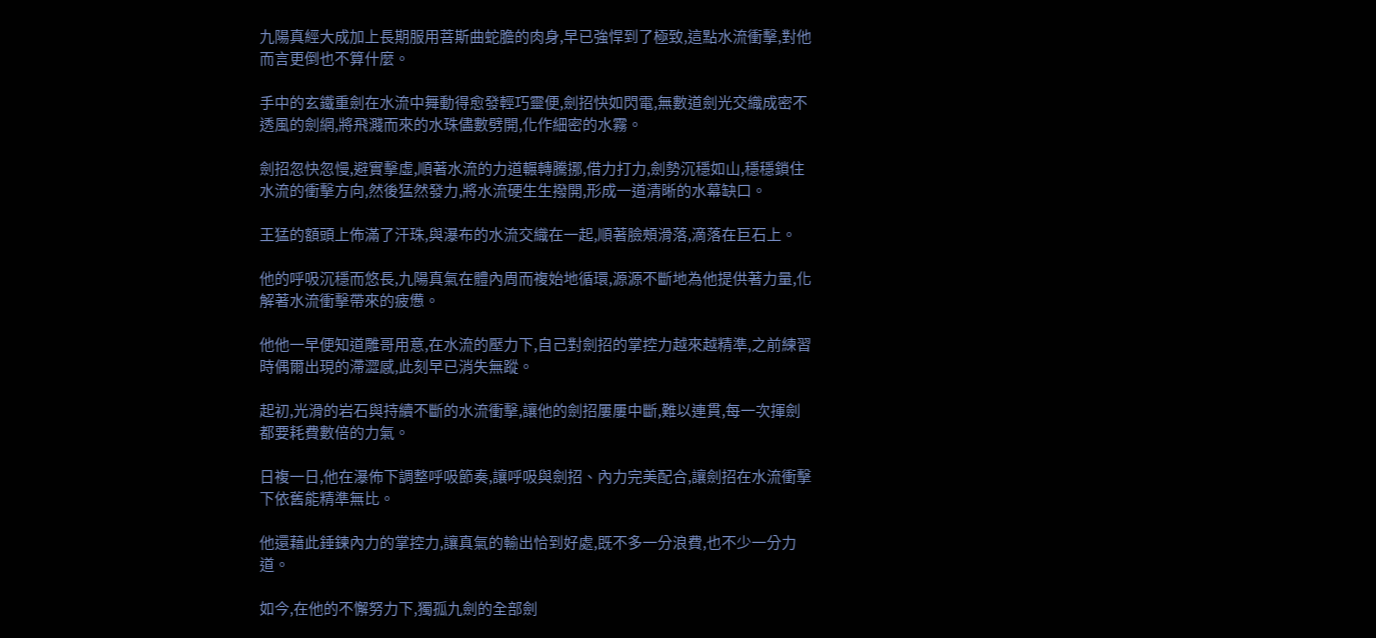九陽真經大成加上長期服用菩斯曲蛇膽的肉身,早已強悍到了極致,這點水流衝擊,對他而言更倒也不算什麼。

手中的玄鐵重劍在水流中舞動得愈發輕巧靈便,劍招快如閃電,無數道劍光交織成密不透風的劍網,將飛濺而來的水珠儘數劈開,化作細密的水霧。

劍招忽快忽慢,避實擊虛,順著水流的力道輾轉騰挪,借力打力,劍勢沉穩如山,穩穩鎖住水流的衝擊方向,然後猛然發力,將水流硬生生撥開,形成一道清晰的水幕缺口。

王猛的額頭上佈滿了汗珠,與瀑布的水流交織在一起,順著臉頰滑落,滴落在巨石上。

他的呼吸沉穩而悠長,九陽真氣在體內周而複始地循環,源源不斷地為他提供著力量,化解著水流衝擊帶來的疲憊。

他他一早便知道雕哥用意,在水流的壓力下,自己對劍招的掌控力越來越精準,之前練習時偶爾出現的滯澀感,此刻早已消失無蹤。

起初,光滑的岩石與持續不斷的水流衝擊,讓他的劍招屢屢中斷,難以連貫,每一次揮劍都要耗費數倍的力氣。

日複一日,他在瀑佈下調整呼吸節奏,讓呼吸與劍招、內力完美配合,讓劍招在水流衝擊下依舊能精準無比。

他還藉此錘鍊內力的掌控力,讓真氣的輸出恰到好處,既不多一分浪費,也不少一分力道。

如今,在他的不懈努力下,獨孤九劍的全部劍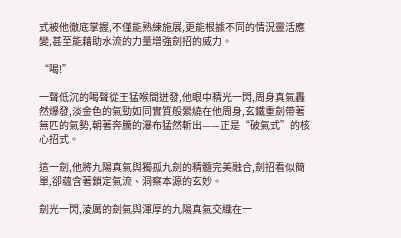式被他徹底掌握,不僅能熟練施展,更能根據不同的情況靈活應變,甚至能藉助水流的力量增強劍招的威力。

“喝!”

一聲低沉的喝聲從王猛喉間迸發,他眼中精光一閃,周身真氣轟然爆發,淡金色的氣勁如同實質般縈繞在他周身,玄鐵重劍帶著無匹的氣勢,朝著奔騰的瀑布猛然斬出——正是“破氣式”的核心招式。

這一劍,他將九陽真氣與獨孤九劍的精髓完美融合,劍招看似簡單,卻蘊含著鎖定氣流、洞察本源的玄妙。

劍光一閃,淩厲的劍氣與渾厚的九陽真氣交織在一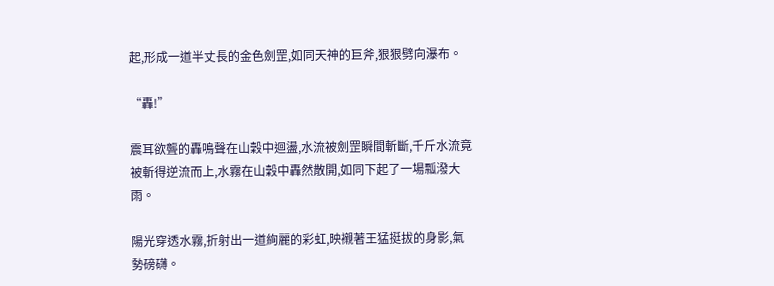起,形成一道半丈長的金色劍罡,如同天神的巨斧,狠狠劈向瀑布。

“轟!”

震耳欲聾的轟鳴聲在山穀中迴盪,水流被劍罡瞬間斬斷,千斤水流竟被斬得逆流而上,水霧在山穀中轟然散開,如同下起了一場瓢潑大雨。

陽光穿透水霧,折射出一道絢麗的彩虹,映襯著王猛挺拔的身影,氣勢磅礴。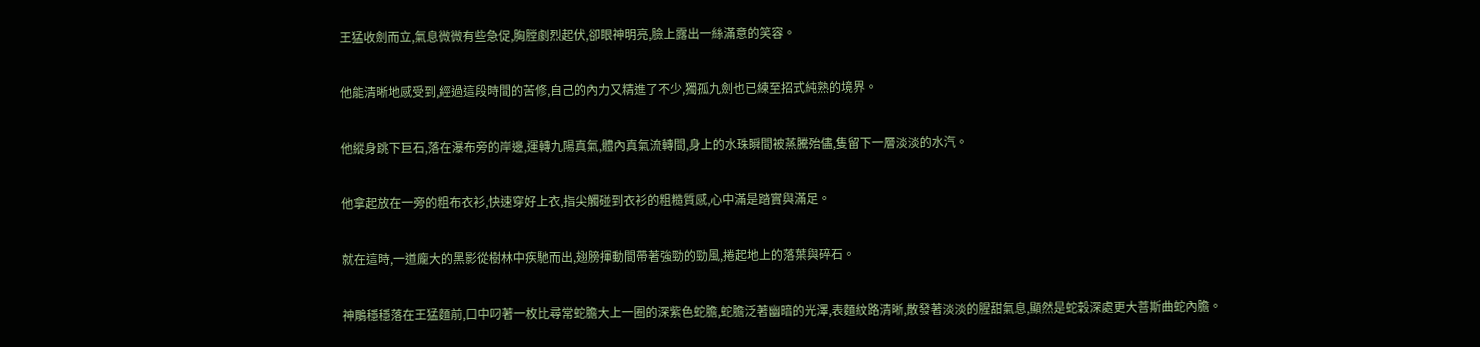王猛收劍而立,氣息微微有些急促,胸膛劇烈起伏,卻眼神明亮,臉上露出一絲滿意的笑容。

他能清晰地感受到,經過這段時間的苦修,自己的內力又精進了不少,獨孤九劍也已練至招式純熟的境界。

他縱身跳下巨石,落在瀑布旁的岸邊,運轉九陽真氣,體內真氣流轉間,身上的水珠瞬間被蒸騰殆儘,隻留下一層淡淡的水汽。

他拿起放在一旁的粗布衣衫,快速穿好上衣,指尖觸碰到衣衫的粗糙質感,心中滿是踏實與滿足。

就在這時,一道龐大的黑影從樹林中疾馳而出,翅膀揮動間帶著強勁的勁風,捲起地上的落葉與碎石。

神鵰穩穩落在王猛麵前,口中叼著一枚比尋常蛇膽大上一圈的深紫色蛇膽,蛇膽泛著幽暗的光澤,表麵紋路清晰,散發著淡淡的腥甜氣息,顯然是蛇穀深處更大菩斯曲蛇內膽。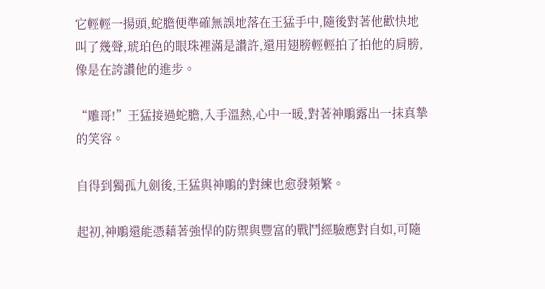它輕輕一揚頭,蛇膽便準確無誤地落在王猛手中,隨後對著他歡快地叫了幾聲,琥珀色的眼珠裡滿是讚許,還用翅膀輕輕拍了拍他的肩膀,像是在誇讚他的進步。

“雕哥!”王猛接過蛇膽,入手溫熱,心中一暖,對著神鵰露出一抹真摯的笑容。

自得到獨孤九劍後,王猛與神鵰的對練也愈發頻繁。

起初,神鵰還能憑藉著強悍的防禦與豐富的戰鬥經驗應對自如,可隨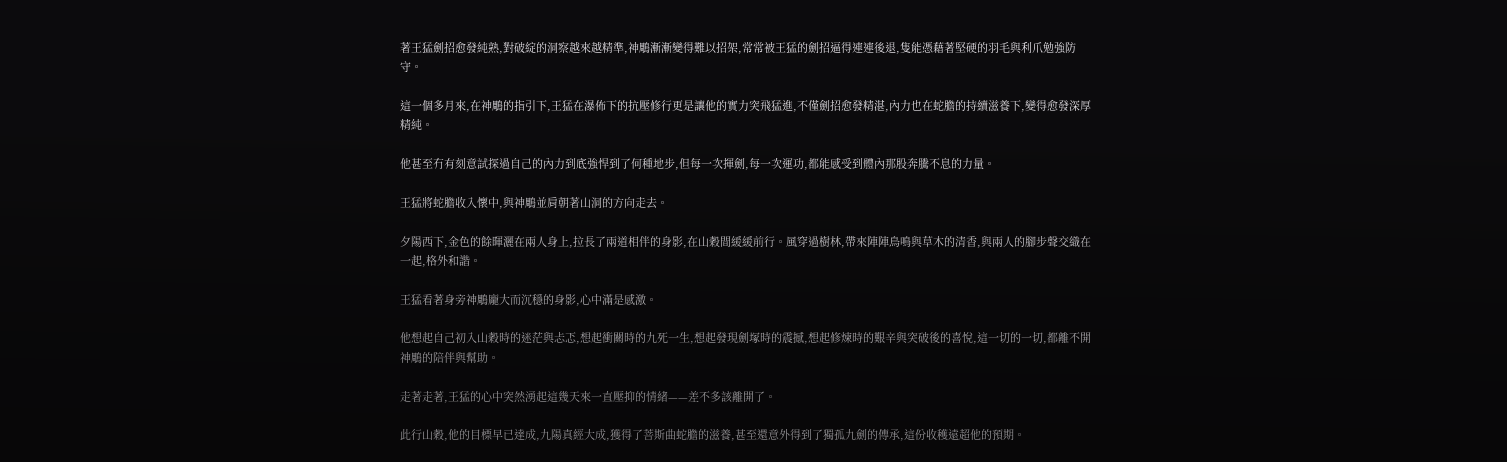著王猛劍招愈發純熟,對破綻的洞察越來越精準,神鵰漸漸變得難以招架,常常被王猛的劍招逼得連連後退,隻能憑藉著堅硬的羽毛與利爪勉強防守。

這一個多月來,在神鵰的指引下,王猛在瀑佈下的抗壓修行更是讓他的實力突飛猛進,不僅劍招愈發精湛,內力也在蛇膽的持續滋養下,變得愈發深厚精純。

他甚至冇有刻意試探過自己的內力到底強悍到了何種地步,但每一次揮劍,每一次運功,都能感受到體內那股奔騰不息的力量。

王猛將蛇膽收入懷中,與神鵰並肩朝著山洞的方向走去。

夕陽西下,金色的餘暉灑在兩人身上,拉長了兩道相伴的身影,在山穀間緩緩前行。風穿過樹林,帶來陣陣鳥鳴與草木的清香,與兩人的腳步聲交織在一起,格外和諧。

王猛看著身旁神鵰龐大而沉穩的身影,心中滿是感激。

他想起自己初入山穀時的迷茫與忐忑,想起衝關時的九死一生,想起發現劍塚時的震撼,想起修煉時的艱辛與突破後的喜悅,這一切的一切,都離不開神鵰的陪伴與幫助。

走著走著,王猛的心中突然湧起這幾天來一直壓抑的情緒——差不多該離開了。

此行山穀,他的目標早已達成,九陽真經大成,獲得了菩斯曲蛇膽的滋養,甚至還意外得到了獨孤九劍的傳承,這份收穫遠超他的預期。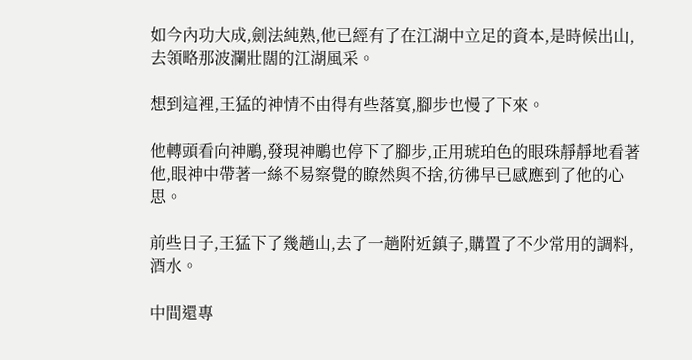如今內功大成,劍法純熟,他已經有了在江湖中立足的資本,是時候出山,去領略那波瀾壯闊的江湖風采。

想到這裡,王猛的神情不由得有些落寞,腳步也慢了下來。

他轉頭看向神鵰,發現神鵰也停下了腳步,正用琥珀色的眼珠靜靜地看著他,眼神中帶著一絲不易察覺的瞭然與不捨,彷彿早已感應到了他的心思。

前些日子,王猛下了幾趟山,去了一趟附近鎮子,購置了不少常用的調料,酒水。

中間還專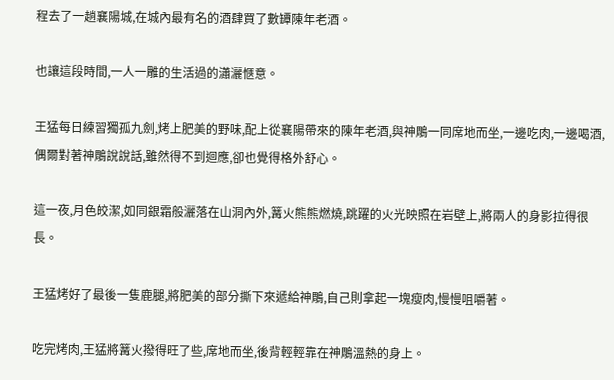程去了一趟襄陽城,在城內最有名的酒肆買了數罈陳年老酒。

也讓這段時間,一人一雕的生活過的瀟灑愜意。

王猛每日練習獨孤九劍,烤上肥美的野味,配上從襄陽帶來的陳年老酒,與神鵰一同席地而坐,一邊吃肉,一邊喝酒,偶爾對著神鵰說說話,雖然得不到迴應,卻也覺得格外舒心。

這一夜,月色皎潔,如同銀霜般灑落在山洞內外,篝火熊熊燃燒,跳躍的火光映照在岩壁上,將兩人的身影拉得很長。

王猛烤好了最後一隻鹿腿,將肥美的部分撕下來遞給神鵰,自己則拿起一塊瘦肉,慢慢咀嚼著。

吃完烤肉,王猛將篝火撥得旺了些,席地而坐,後背輕輕靠在神鵰溫熱的身上。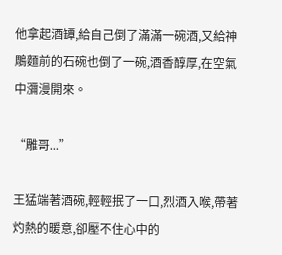他拿起酒罈,給自己倒了滿滿一碗酒,又給神鵰麵前的石碗也倒了一碗,酒香醇厚,在空氣中瀰漫開來。

“雕哥...”

王猛端著酒碗,輕輕抿了一口,烈酒入喉,帶著灼熱的暖意,卻壓不住心中的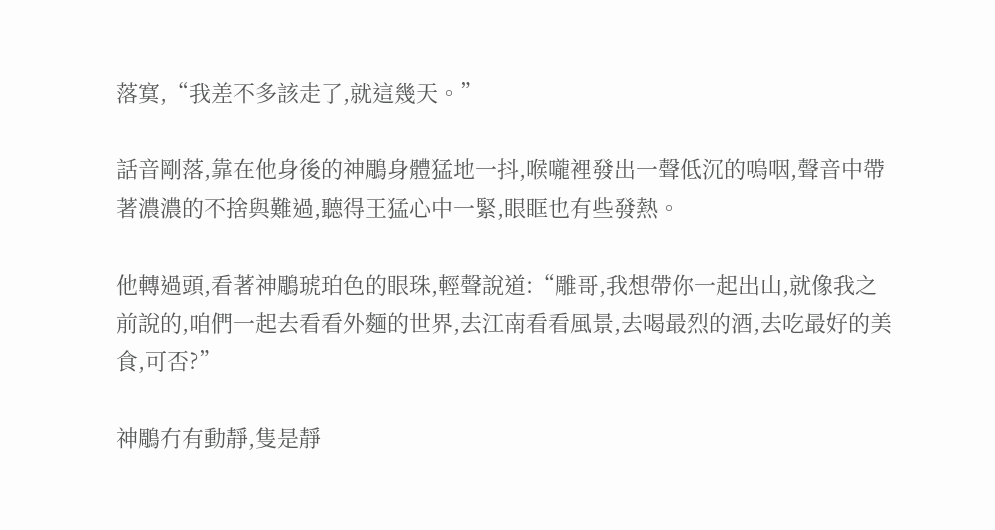落寞,“我差不多該走了,就這幾天。”

話音剛落,靠在他身後的神鵰身體猛地一抖,喉嚨裡發出一聲低沉的嗚咽,聲音中帶著濃濃的不捨與難過,聽得王猛心中一緊,眼眶也有些發熱。

他轉過頭,看著神鵰琥珀色的眼珠,輕聲說道:“雕哥,我想帶你一起出山,就像我之前說的,咱們一起去看看外麵的世界,去江南看看風景,去喝最烈的酒,去吃最好的美食,可否?”

神鵰冇有動靜,隻是靜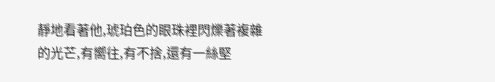靜地看著他,琥珀色的眼珠裡閃爍著複雜的光芒,有嚮往,有不捨,還有一絲堅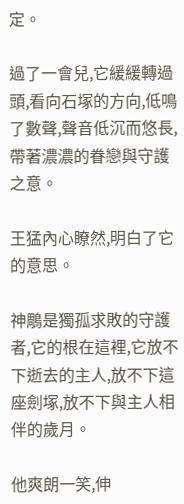定。

過了一會兒,它緩緩轉過頭,看向石塚的方向,低鳴了數聲,聲音低沉而悠長,帶著濃濃的眷戀與守護之意。

王猛內心瞭然,明白了它的意思。

神鵰是獨孤求敗的守護者,它的根在這裡,它放不下逝去的主人,放不下這座劍塚,放不下與主人相伴的歲月。

他爽朗一笑,伸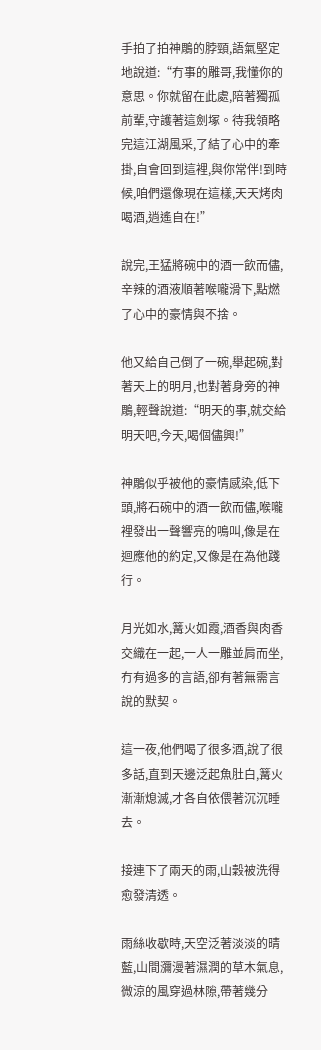手拍了拍神鵰的脖頸,語氣堅定地說道:“冇事的雕哥,我懂你的意思。你就留在此處,陪著獨孤前輩,守護著這劍塚。待我領略完這江湖風采,了結了心中的牽掛,自會回到這裡,與你常伴!到時候,咱們還像現在這樣,天天烤肉喝酒,逍遙自在!”

說完,王猛將碗中的酒一飲而儘,辛辣的酒液順著喉嚨滑下,點燃了心中的豪情與不捨。

他又給自己倒了一碗,舉起碗,對著天上的明月,也對著身旁的神鵰,輕聲說道:“明天的事,就交給明天吧,今天,喝個儘興!”

神鵰似乎被他的豪情感染,低下頭,將石碗中的酒一飲而儘,喉嚨裡發出一聲響亮的鳴叫,像是在迴應他的約定,又像是在為他踐行。

月光如水,篝火如霞,酒香與肉香交織在一起,一人一雕並肩而坐,冇有過多的言語,卻有著無需言說的默契。

這一夜,他們喝了很多酒,說了很多話,直到天邊泛起魚肚白,篝火漸漸熄滅,才各自依偎著沉沉睡去。

接連下了兩天的雨,山穀被洗得愈發清透。

雨絲收歇時,天空泛著淡淡的晴藍,山間瀰漫著濕潤的草木氣息,微涼的風穿過林隙,帶著幾分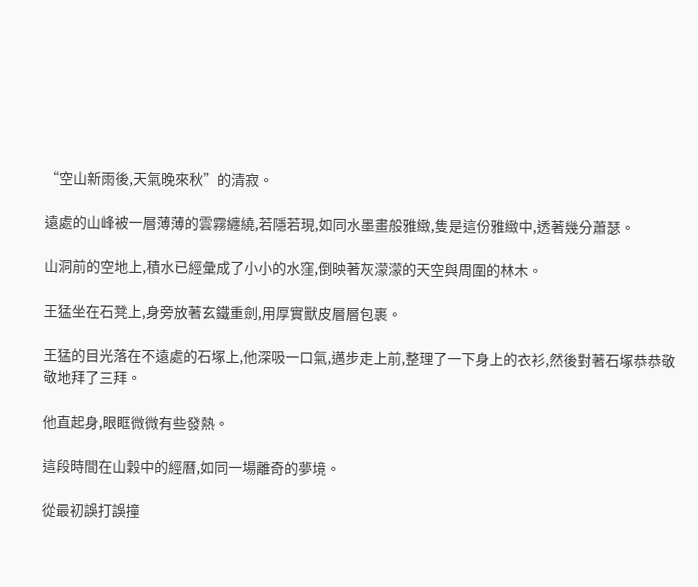“空山新雨後,天氣晚來秋”的清寂。

遠處的山峰被一層薄薄的雲霧纏繞,若隱若現,如同水墨畫般雅緻,隻是這份雅緻中,透著幾分蕭瑟。

山洞前的空地上,積水已經彙成了小小的水窪,倒映著灰濛濛的天空與周圍的林木。

王猛坐在石凳上,身旁放著玄鐵重劍,用厚實獸皮層層包裹。

王猛的目光落在不遠處的石塚上,他深吸一口氣,邁步走上前,整理了一下身上的衣衫,然後對著石塚恭恭敬敬地拜了三拜。

他直起身,眼眶微微有些發熱。

這段時間在山穀中的經曆,如同一場離奇的夢境。

從最初誤打誤撞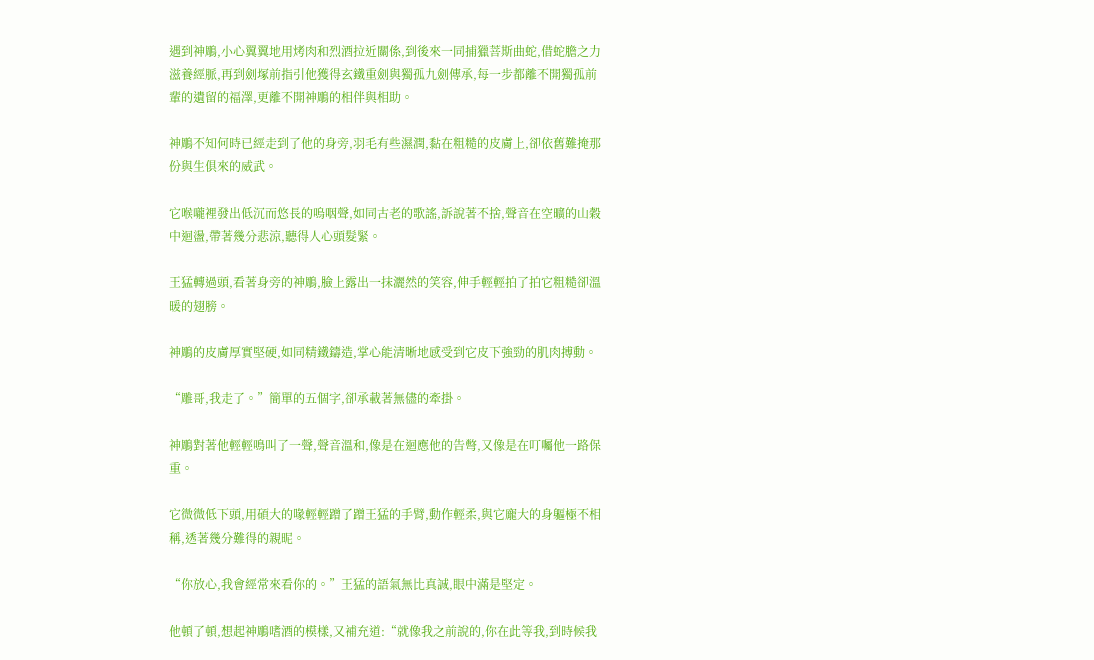遇到神鵰,小心翼翼地用烤肉和烈酒拉近關係,到後來一同捕獵菩斯曲蛇,借蛇膽之力滋養經脈,再到劍塚前指引他獲得玄鐵重劍與獨孤九劍傳承,每一步都離不開獨孤前輩的遺留的福澤,更離不開神鵰的相伴與相助。

神鵰不知何時已經走到了他的身旁,羽毛有些濕潤,黏在粗糙的皮膚上,卻依舊難掩那份與生俱來的威武。

它喉嚨裡發出低沉而悠長的嗚咽聲,如同古老的歌謠,訴說著不捨,聲音在空曠的山穀中迴盪,帶著幾分悲涼,聽得人心頭髮緊。

王猛轉過頭,看著身旁的神鵰,臉上露出一抹灑然的笑容,伸手輕輕拍了拍它粗糙卻溫暖的翅膀。

神鵰的皮膚厚實堅硬,如同精鐵鑄造,掌心能清晰地感受到它皮下強勁的肌肉搏動。

“雕哥,我走了。”簡單的五個字,卻承載著無儘的牽掛。

神鵰對著他輕輕鳴叫了一聲,聲音溫和,像是在迴應他的告彆,又像是在叮囑他一路保重。

它微微低下頭,用碩大的喙輕輕蹭了蹭王猛的手臂,動作輕柔,與它龐大的身軀極不相稱,透著幾分難得的親昵。

“你放心,我會經常來看你的。”王猛的語氣無比真誠,眼中滿是堅定。

他頓了頓,想起神鵰嗜酒的模樣,又補充道:“就像我之前說的,你在此等我,到時候我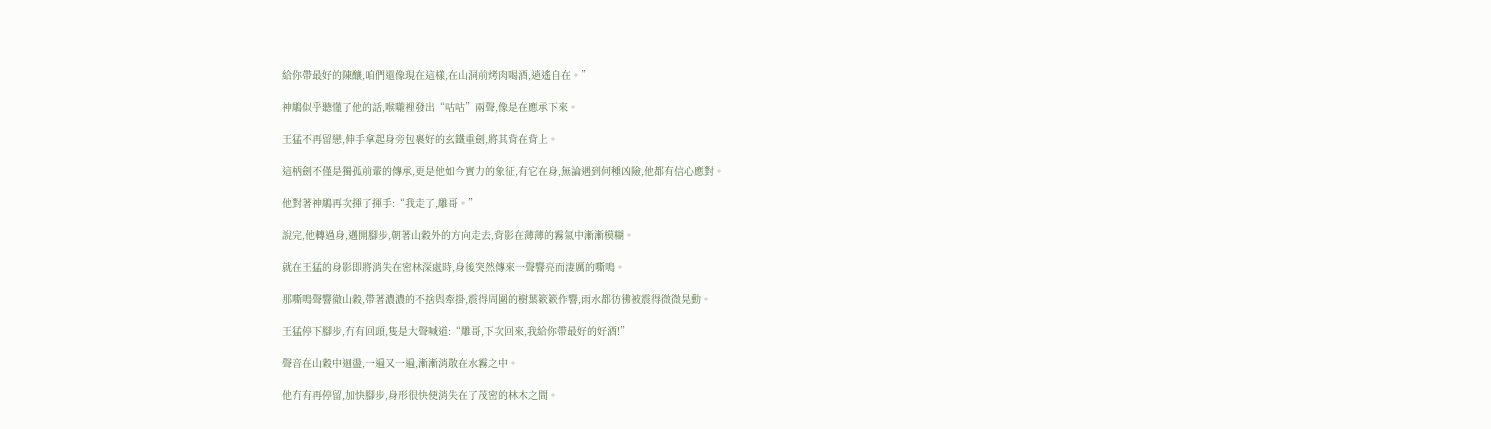給你帶最好的陳釀,咱們還像現在這樣,在山洞前烤肉喝酒,逍遙自在。”

神鵰似乎聽懂了他的話,喉嚨裡發出“咕咕”兩聲,像是在應承下來。

王猛不再留戀,伸手拿起身旁包裹好的玄鐵重劍,將其背在背上。

這柄劍不僅是獨孤前輩的傳承,更是他如今實力的象征,有它在身,無論遇到何種凶險,他都有信心應對。

他對著神鵰再次揮了揮手:“我走了,雕哥。”

說完,他轉過身,邁開腳步,朝著山穀外的方向走去,背影在薄薄的霧氣中漸漸模糊。

就在王猛的身影即將消失在密林深處時,身後突然傳來一聲響亮而淒厲的嘶鳴。

那嘶鳴聲響徹山穀,帶著濃濃的不捨與牽掛,震得周圍的樹葉簌簌作響,雨水都彷彿被震得微微晃動。

王猛停下腳步,冇有回頭,隻是大聲喊道:“雕哥,下次回來,我給你帶最好的好酒!”

聲音在山穀中迴盪,一遍又一遍,漸漸消散在水霧之中。

他冇有再停留,加快腳步,身形很快便消失在了茂密的林木之間。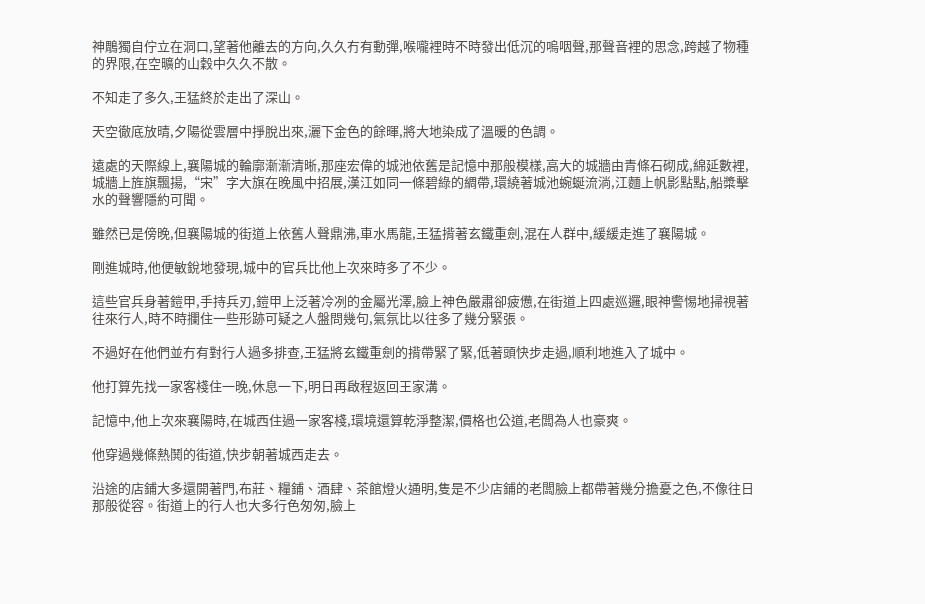神鵰獨自佇立在洞口,望著他離去的方向,久久冇有動彈,喉嚨裡時不時發出低沉的嗚咽聲,那聲音裡的思念,跨越了物種的界限,在空曠的山穀中久久不散。

不知走了多久,王猛終於走出了深山。

天空徹底放晴,夕陽從雲層中掙脫出來,灑下金色的餘暉,將大地染成了溫暖的色調。

遠處的天際線上,襄陽城的輪廓漸漸清晰,那座宏偉的城池依舊是記憶中那般模樣,高大的城牆由青條石砌成,綿延數裡,城牆上旌旗飄揚,“宋”字大旗在晚風中招展,漢江如同一條碧綠的綢帶,環繞著城池蜿蜒流淌,江麵上帆影點點,船槳擊水的聲響隱約可聞。

雖然已是傍晚,但襄陽城的街道上依舊人聲鼎沸,車水馬龍,王猛揹著玄鐵重劍,混在人群中,緩緩走進了襄陽城。

剛進城時,他便敏銳地發現,城中的官兵比他上次來時多了不少。

這些官兵身著鎧甲,手持兵刃,鎧甲上泛著冷冽的金屬光澤,臉上神色嚴肅卻疲憊,在街道上四處巡邏,眼神警惕地掃視著往來行人,時不時攔住一些形跡可疑之人盤問幾句,氣氛比以往多了幾分緊張。

不過好在他們並冇有對行人過多排查,王猛將玄鐵重劍的揹帶緊了緊,低著頭快步走過,順利地進入了城中。

他打算先找一家客棧住一晚,休息一下,明日再啟程返回王家溝。

記憶中,他上次來襄陽時,在城西住過一家客棧,環境還算乾淨整潔,價格也公道,老闆為人也豪爽。

他穿過幾條熱鬨的街道,快步朝著城西走去。

沿途的店鋪大多還開著門,布莊、糧鋪、酒肆、茶館燈火通明,隻是不少店鋪的老闆臉上都帶著幾分擔憂之色,不像往日那般從容。街道上的行人也大多行色匆匆,臉上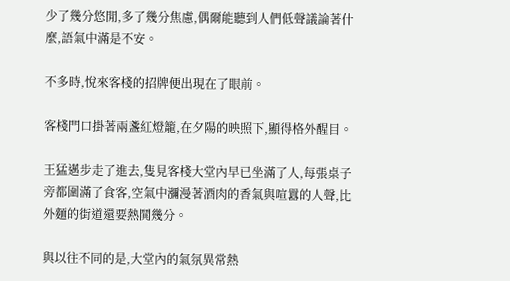少了幾分悠閒,多了幾分焦慮,偶爾能聽到人們低聲議論著什麼,語氣中滿是不安。

不多時,悅來客棧的招牌便出現在了眼前。

客棧門口掛著兩盞紅燈籠,在夕陽的映照下,顯得格外醒目。

王猛邁步走了進去,隻見客棧大堂內早已坐滿了人,每張桌子旁都圍滿了食客,空氣中瀰漫著酒肉的香氣與喧囂的人聲,比外麵的街道還要熱鬨幾分。

與以往不同的是,大堂內的氣氛異常熱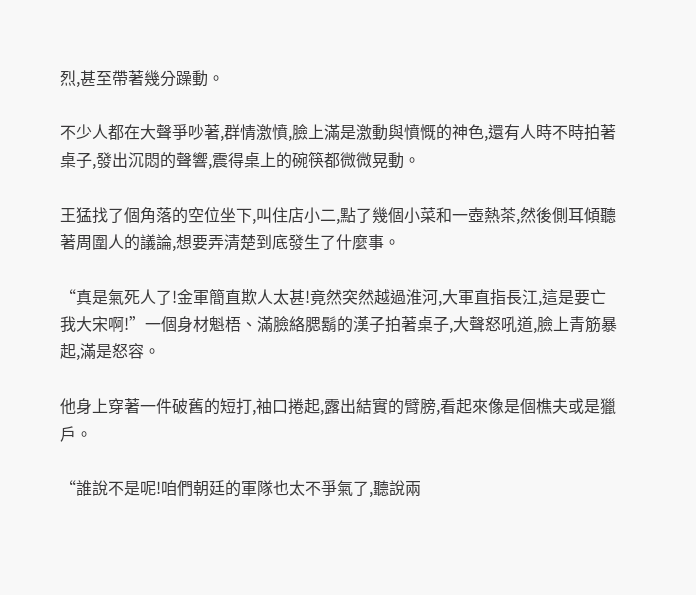烈,甚至帶著幾分躁動。

不少人都在大聲爭吵著,群情激憤,臉上滿是激動與憤慨的神色,還有人時不時拍著桌子,發出沉悶的聲響,震得桌上的碗筷都微微晃動。

王猛找了個角落的空位坐下,叫住店小二,點了幾個小菜和一壺熱茶,然後側耳傾聽著周圍人的議論,想要弄清楚到底發生了什麼事。

“真是氣死人了!金軍簡直欺人太甚!竟然突然越過淮河,大軍直指長江,這是要亡我大宋啊!”一個身材魁梧、滿臉絡腮鬍的漢子拍著桌子,大聲怒吼道,臉上青筋暴起,滿是怒容。

他身上穿著一件破舊的短打,袖口捲起,露出結實的臂膀,看起來像是個樵夫或是獵戶。

“誰說不是呢!咱們朝廷的軍隊也太不爭氣了,聽說兩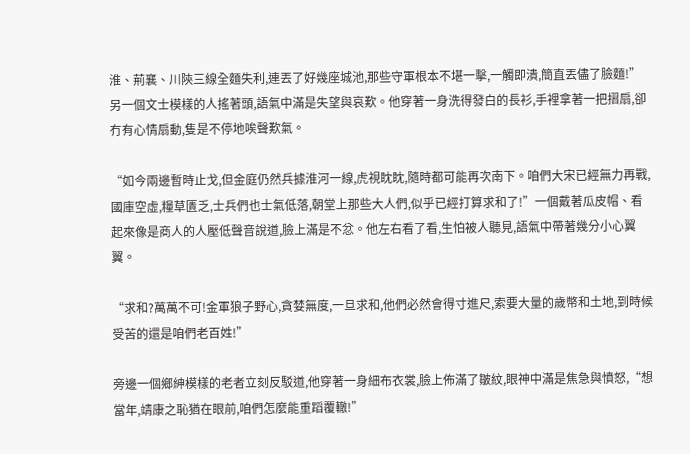淮、荊襄、川陝三線全麵失利,連丟了好幾座城池,那些守軍根本不堪一擊,一觸即潰,簡直丟儘了臉麵!”另一個文士模樣的人搖著頭,語氣中滿是失望與哀歎。他穿著一身洗得發白的長衫,手裡拿著一把摺扇,卻冇有心情扇動,隻是不停地唉聲歎氣。

“如今兩邊暫時止戈,但金庭仍然兵據淮河一線,虎視眈眈,隨時都可能再次南下。咱們大宋已經無力再戰,國庫空虛,糧草匱乏,士兵們也士氣低落,朝堂上那些大人們,似乎已經打算求和了!”一個戴著瓜皮帽、看起來像是商人的人壓低聲音說道,臉上滿是不忿。他左右看了看,生怕被人聽見,語氣中帶著幾分小心翼翼。

“求和?萬萬不可!金軍狼子野心,貪婪無度,一旦求和,他們必然會得寸進尺,索要大量的歲幣和土地,到時候受苦的還是咱們老百姓!”

旁邊一個鄉紳模樣的老者立刻反駁道,他穿著一身細布衣裳,臉上佈滿了皺紋,眼神中滿是焦急與憤怒,“想當年,靖康之恥猶在眼前,咱們怎麼能重蹈覆轍!”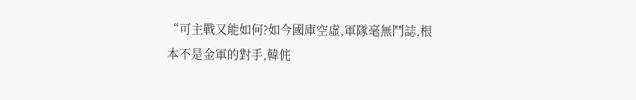“可主戰又能如何?如今國庫空虛,軍隊毫無鬥誌,根本不是金軍的對手,韓侂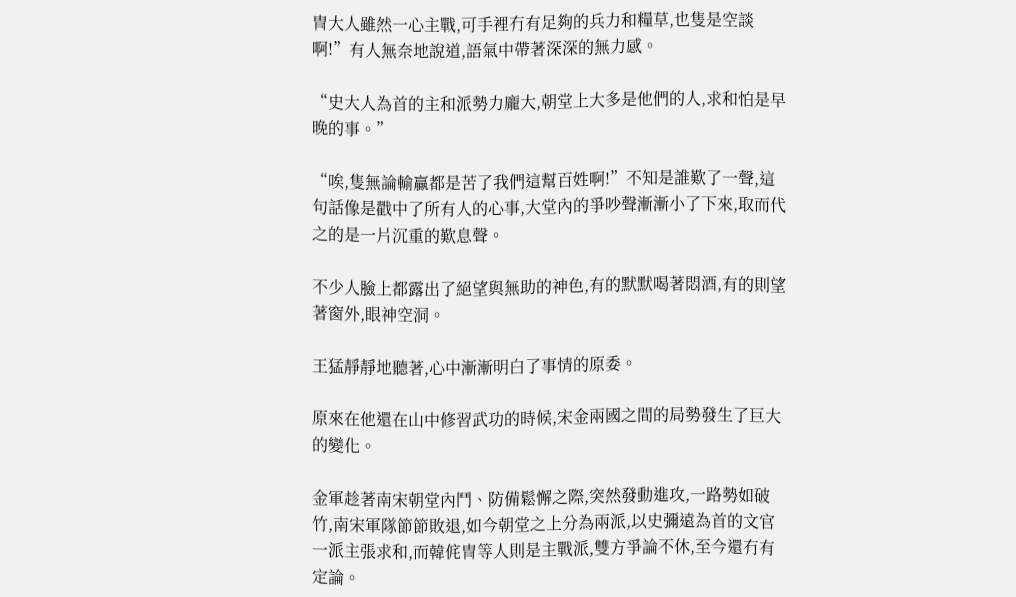冑大人雖然一心主戰,可手裡冇有足夠的兵力和糧草,也隻是空談啊!”有人無奈地說道,語氣中帶著深深的無力感。

“史大人為首的主和派勢力龐大,朝堂上大多是他們的人,求和怕是早晚的事。”

“唉,隻無論輸贏都是苦了我們這幫百姓啊!”不知是誰歎了一聲,這句話像是戳中了所有人的心事,大堂內的爭吵聲漸漸小了下來,取而代之的是一片沉重的歎息聲。

不少人臉上都露出了絕望與無助的神色,有的默默喝著悶酒,有的則望著窗外,眼神空洞。

王猛靜靜地聽著,心中漸漸明白了事情的原委。

原來在他還在山中修習武功的時候,宋金兩國之間的局勢發生了巨大的變化。

金軍趁著南宋朝堂內鬥、防備鬆懈之際,突然發動進攻,一路勢如破竹,南宋軍隊節節敗退,如今朝堂之上分為兩派,以史彌遠為首的文官一派主張求和,而韓侂冑等人則是主戰派,雙方爭論不休,至今還冇有定論。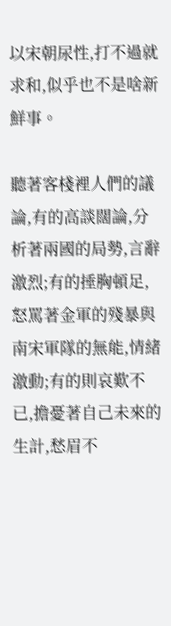以宋朝尿性,打不過就求和,似乎也不是啥新鮮事。

聽著客棧裡人們的議論,有的高談闊論,分析著兩國的局勢,言辭激烈;有的捶胸頓足,怒罵著金軍的殘暴與南宋軍隊的無能,情緒激動;有的則哀歎不已,擔憂著自己未來的生計,愁眉不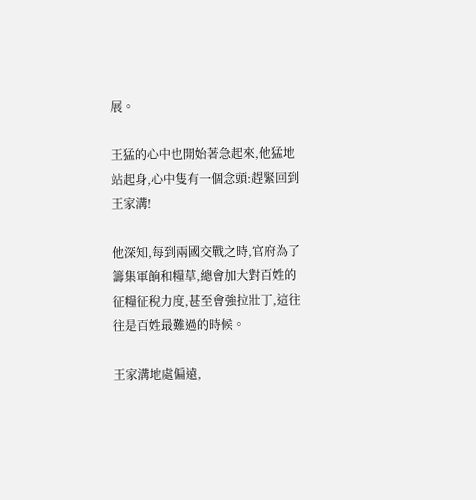展。

王猛的心中也開始著急起來,他猛地站起身,心中隻有一個念頭:趕緊回到王家溝!

他深知,每到兩國交戰之時,官府為了籌集軍餉和糧草,總會加大對百姓的征糧征稅力度,甚至會強拉壯丁,這往往是百姓最難過的時候。

王家溝地處偏遠,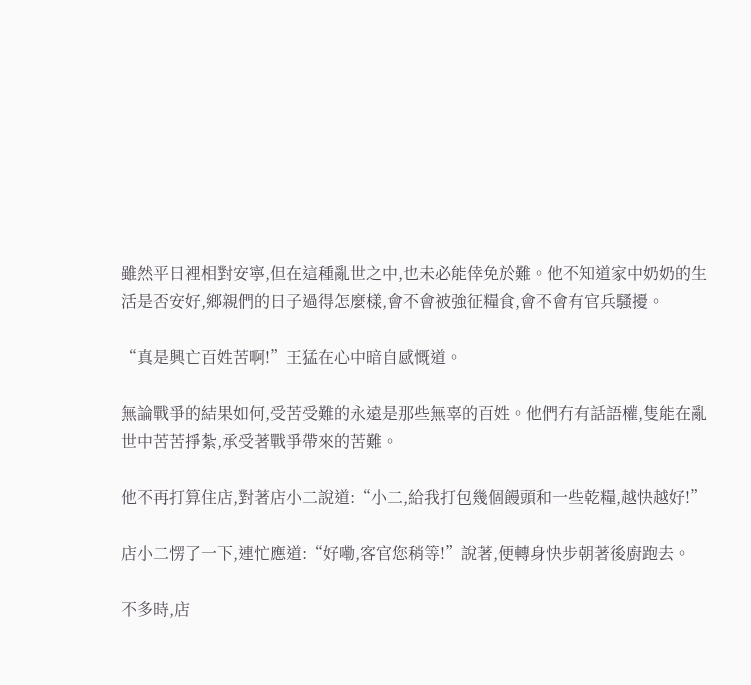雖然平日裡相對安寧,但在這種亂世之中,也未必能倖免於難。他不知道家中奶奶的生活是否安好,鄉親們的日子過得怎麼樣,會不會被強征糧食,會不會有官兵騷擾。

“真是興亡百姓苦啊!”王猛在心中暗自感慨道。

無論戰爭的結果如何,受苦受難的永遠是那些無辜的百姓。他們冇有話語權,隻能在亂世中苦苦掙紮,承受著戰爭帶來的苦難。

他不再打算住店,對著店小二說道:“小二,給我打包幾個饅頭和一些乾糧,越快越好!”

店小二愣了一下,連忙應道:“好嘞,客官您稍等!”說著,便轉身快步朝著後廚跑去。

不多時,店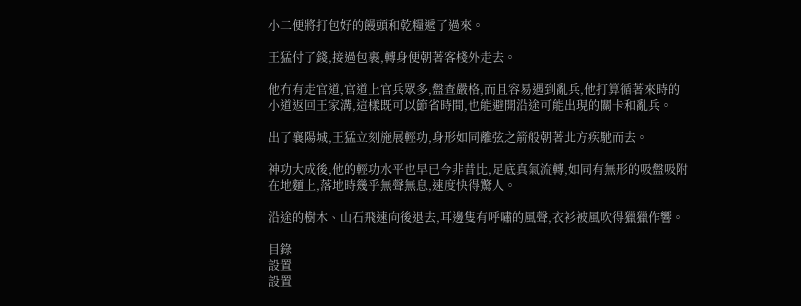小二便將打包好的饅頭和乾糧遞了過來。

王猛付了錢,接過包裹,轉身便朝著客棧外走去。

他冇有走官道,官道上官兵眾多,盤查嚴格,而且容易遇到亂兵,他打算循著來時的小道返回王家溝,這樣既可以節省時間,也能避開沿途可能出現的關卡和亂兵。

出了襄陽城,王猛立刻施展輕功,身形如同離弦之箭般朝著北方疾馳而去。

神功大成後,他的輕功水平也早已今非昔比,足底真氣流轉,如同有無形的吸盤吸附在地麵上,落地時幾乎無聲無息,速度快得驚人。

沿途的樹木、山石飛速向後退去,耳邊隻有呼嘯的風聲,衣衫被風吹得獵獵作響。

目錄
設置
設置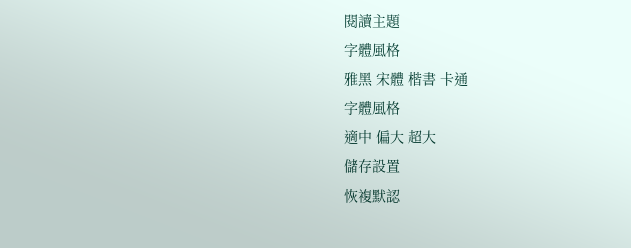閱讀主題
字體風格
雅黑 宋體 楷書 卡通
字體風格
適中 偏大 超大
儲存設置
恢複默認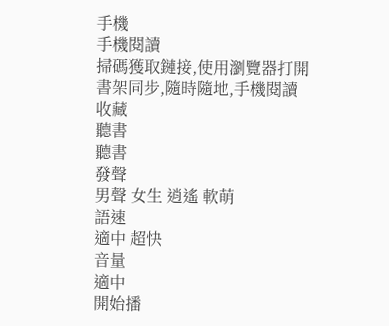手機
手機閱讀
掃碼獲取鏈接,使用瀏覽器打開
書架同步,隨時隨地,手機閱讀
收藏
聽書
聽書
發聲
男聲 女生 逍遙 軟萌
語速
適中 超快
音量
適中
開始播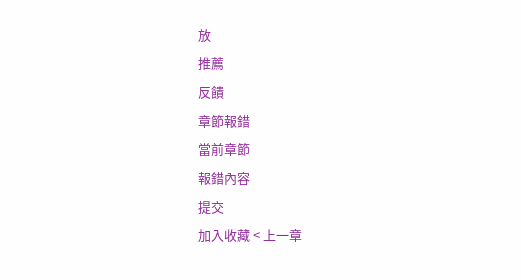放
推薦
反饋
章節報錯
當前章節
報錯內容
提交
加入收藏 < 上一章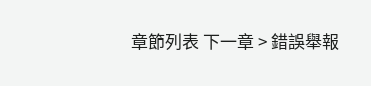章節列表 下一章 > 錯誤舉報